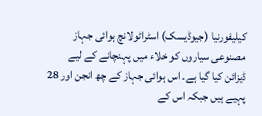کیلیفورنیا (جیوڈیسک) اسٹراٹولانچ ہوائی جہاز مصنوعی سیاروں کو خلاء میں پہنچانے کے لیے ڈیزائن کیا گیا ہے۔ اس ہوائی جہاز کے چھ انجن اور 28 پہیے ہیں جبکہ اس کے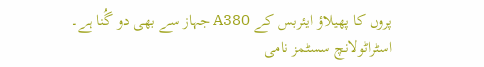پروں کا پھیلاؤ ایئربس کے A380 جہاز سے بھی دو گُنا ہے۔
اسٹراٹولانچ سسٹمز نامی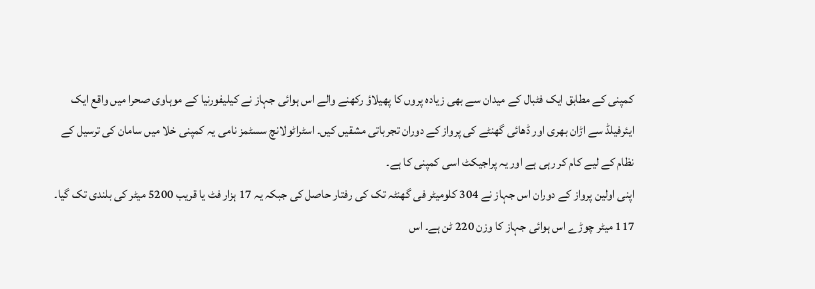کمپنی کے مطابق ایک فٹبال کے میدان سے بھی زیادہ پروں کا پھیلاؤ رکھنے والے اس ہوائی جہاز نے کیلیفورنیا کے موہاوی صحرا میں واقع ایک ایئرفیلڈ سے اڑان بھری اور ڈھائی گھنٹے کی پرواز کے دوران تجرباتی مشقیں کیں۔ اسٹراٹولانچ سسٹمز نامی یہ کمپنی خلا میں سامان کی ترسیل کے نظام کے لیے کام کر رہی ہے اور یہ پراجیکٹ اسی کمپنی کا ہے۔
اپنی اولین پرواز کے دوران اس جہاز نے 304 کلومیٹر فی گھنٹہ تک کی رفتار حاصل کی جبکہ یہ 17 ہزار فٹ یا قریب 5200 میٹر کی بلندی تک گیا۔ 117 میٹر چوڑے اس ہوائی جہاز کا وزن 220 ٹن ہے۔ اس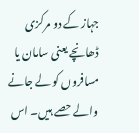جہاز کے دو مرکزی ڈھانچے یعنی سامان یا مسافروں کو لے جانے والے حصے ہیں۔ اس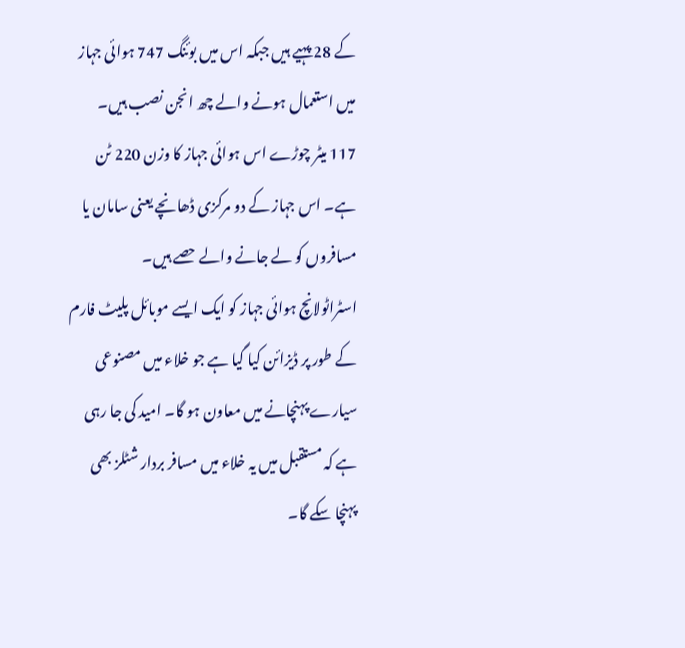کے 28 پہیے ہیں جبکہ اس میں بوئنگ 747 ہوائی جہاز میں استعمال ہونے والے چھ انجن نصب ہیں۔
117 میٹر چوڑے اس ہوائی جہاز کا وزن 220 ٹن ہے۔ اس جہاز کے دو مرکزی ڈھانچے یعنی سامان یا مسافروں کو لے جانے والے حصے ہیں۔
اسٹراٹولانچ ہوائی جہاز کو ایک ایسے موبائل پلیٹ فارم کے طور پر ڈیزائن کیا گیا ہے جو خلاء میں مصنوعی سیارے پہنچانے میں معاون ہو گا۔ امید کی جا رہی ہے کہ مستقبل میں یہ خلاء میں مسافر بردار شٹلز بھی پہنچا سکے گا۔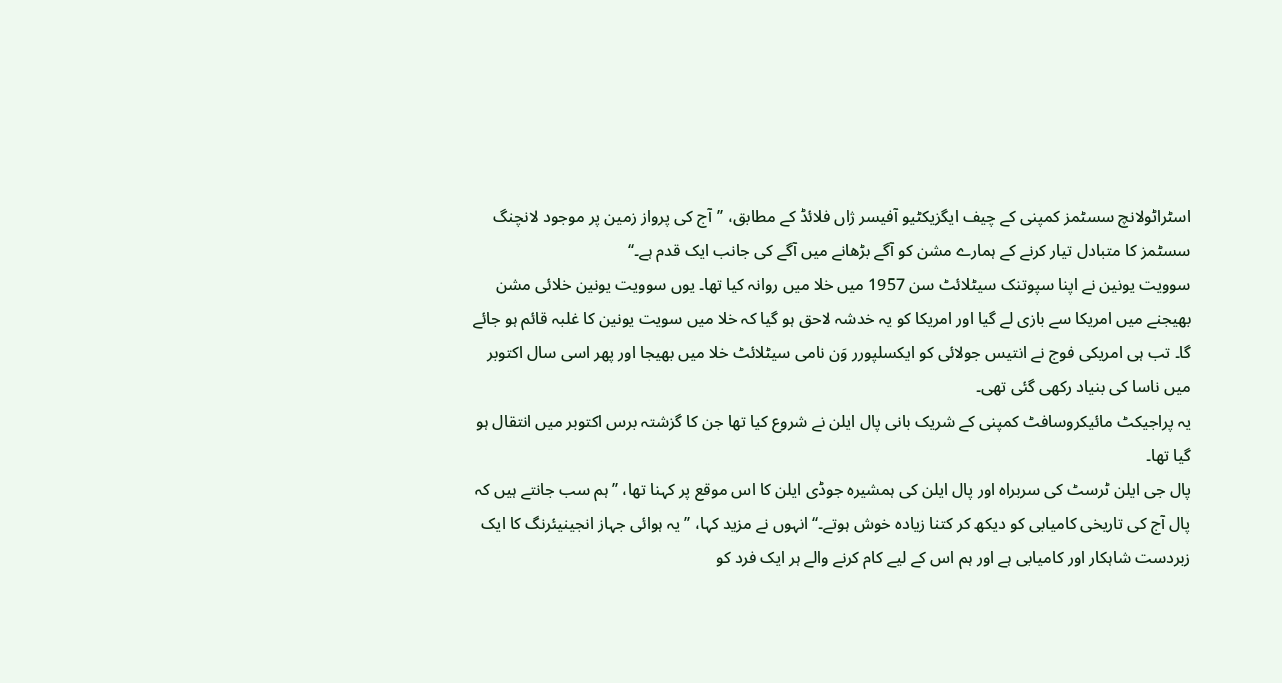اسٹراٹولانچ سسٹمز کمپنی کے چیف ایگزیکٹیو آفیسر ژاں فلائڈ کے مطابق، ’’آج کی پرواز زمین پر موجود لانچنگ سسٹمز کا متبادل تیار کرنے کے ہمارے مشن کو آگے بڑھانے میں آگے کی جانب ایک قدم ہے۔‘‘
سوویت یونین نے اپنا سپوتنک سیٹلائٹ سن 1957 میں خلا میں روانہ کیا تھا۔ یوں سوویت یونین خلائی مشن بھیجنے میں امریکا سے بازی لے گیا اور امریکا کو یہ خدشہ لاحق ہو گیا کہ خلا میں سویت یونین کا غلبہ قائم ہو جائے گا۔ تب ہی امریکی فوج نے انتیس جولائی کو ایکسلپورر وَن نامی سیٹلائٹ خلا میں بھیجا اور پھر اسی سال اکتوبر میں ناسا کی بنیاد رکھی گئی تھی۔
یہ پراجیکٹ مائیکروسافٹ کمپنی کے شریک بانی پال ایلن نے شروع کیا تھا جن کا گزشتہ برس اکتوبر میں انتقال ہو گیا تھا۔
پال جی ایلن ٹرسٹ کی سربراہ اور پال ایلن کی ہمشیرہ جوڈی ایلن کا اس موقع پر کہنا تھا، ’’ہم سب جانتے ہیں کہ پال آج کی تاریخی کامیابی کو دیکھ کر کتنا زیادہ خوش ہوتے۔‘‘ انہوں نے مزید کہا، ’’یہ ہوائی جہاز انجینیئرنگ کا ایک زبردست شاہکار اور کامیابی ہے اور ہم اس کے لیے کام کرنے والے ہر ایک فرد کو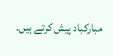مبارکباد پیش کرتے ہیں۔